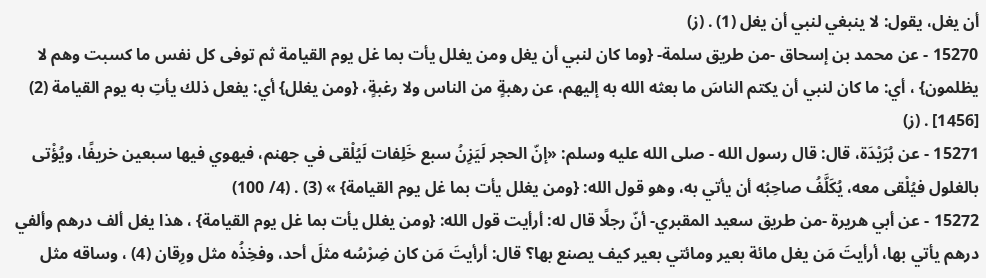أن يغل، يقول: لا ينبغي لنبي أن يغل (1) . (ز)
15270 - عن محمد بن إسحاق -من طريق سلمة- {وما كان لنبي أن يغل ومن يغلل يأت بما غل يوم القيامة ثم توفى كل نفس ما كسبت وهم لا يظلمون} ، أي: ما كان لنبي أن يكتم الناسَ ما بعثه الله به إليهم، عن رهبةٍ من الناس ولا رغبةٍ، {ومن يغلل} أي: يفعل ذلك يأتِ به يوم القيامة (2) [1456] . (ز)
15271 - عن بُرَيْدَة، قال: قال رسول الله - صلى الله عليه وسلم: «إنّ الحجر لَيَزِنُ سبع خَلِفات لَيُلْقى في جهنم، فيهوي فيها سبعين خريفًا، ويُؤْتى بالغلول فيُلْقى معه، يُكَلَّفُ صاحِبُه أن يأتي به، وهو قول الله: {ومن يغلل يأت بما غل يوم القيامة} » (3) . (4/ 100)
15272 - عن أبي هريرة -من طريق سعيد المقبري- أنّ رجلًا قال له: أرأيت قول الله: {ومن يغلل يأت بما غل يوم القيامة} ، هذا يغل ألف درهم وألفي درهم يأتي بها، أرأيتَ مَن يغل مائة بعير ومائتي بعير كيف يصنع بها؟ قال: أرأيتَ مَن كان ضِرْسُه مثلَ أحد، وفخِذُه مثل ورِقان (4) ، وساقه مثل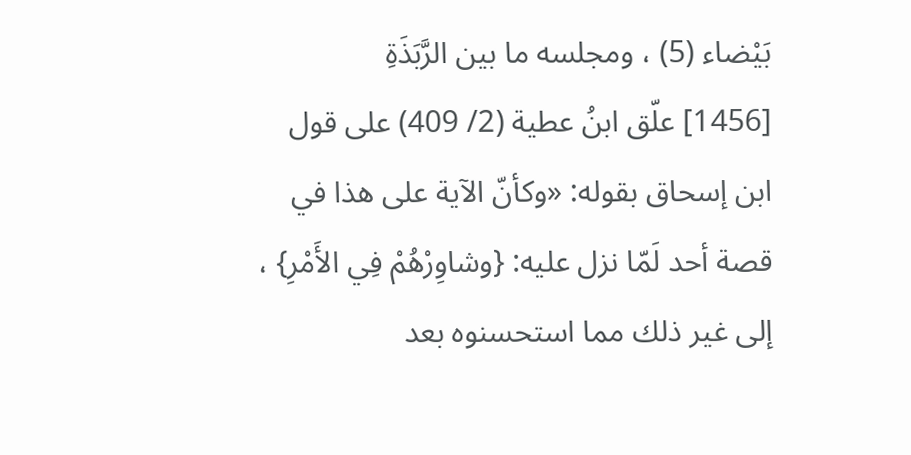بَيْضاء (5) ، ومجلسه ما بين الرَّبَذَةِ
[1456] علّق ابنُ عطية (2/ 409) على قول ابن إسحاق بقوله: «وكأنّ الآية على هذا في قصة أحد لَمّا نزل عليه: {وشاوِرْهُمْ فِي الأَمْرِ} ، إلى غير ذلك مما استحسنوه بعد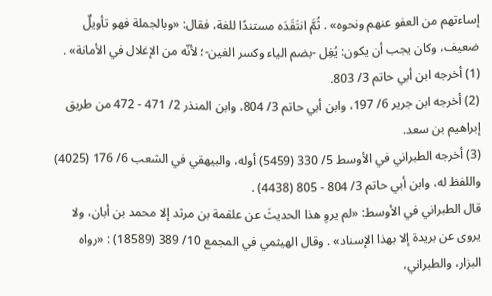إساءتهم من العفو عنهم ونحوه» . ثُمَّ انتَقَدَه مستندًا للغة، فقال: «وبالجملة فهو تأويلٌ ضعيف، وكان يجب أن يكون: يُغِل -بضم الياء وكسر الغين-؛ لأنّه من الإغلال في الأمانة» .
(1) أخرجه ابن أبي حاتم 3/ 803.
(2) أخرجه ابن جرير 6/ 197، وابن أبي حاتم 3/ 804، وابن المنذر 2/ 471 - 472 من طريق إبراهيم بن سعد.
(3) أخرجه الطبراني في الأوسط 5/ 330 (5459) أوله، والبيهقي في الشعب 6/ 176 (4025) واللفظ له، وابن أبي حاتم 3/ 804 - 805 (4438) .
قال الطبراني في الأوسط: «لم يروِ هذا الحديثَ عن علقمة بن مرثد إلا محمد بن أبان، ولا يروى عن بريدة إلا بهذا الإسناد» . وقال الهيثمي في المجمع 10/ 389 (18589) : «رواه البزار، والطبراني،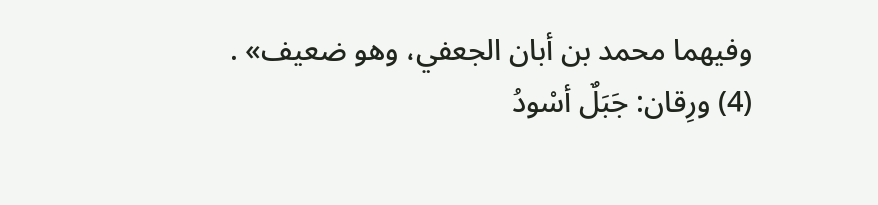وفيهما محمد بن أبان الجعفي، وهو ضعيف» .
(4) ورِقان: جَبَلٌ أسْودُ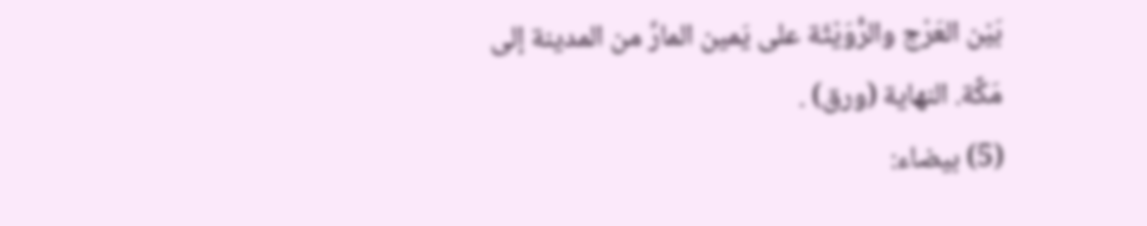بَيْن العَرْج والرُّوَيْثَة على يَمين المارِّ من المدينة إلى مَكَّة. النهاية (ورق) .
(5) بيضاء: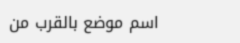اسم موضع بالقرب من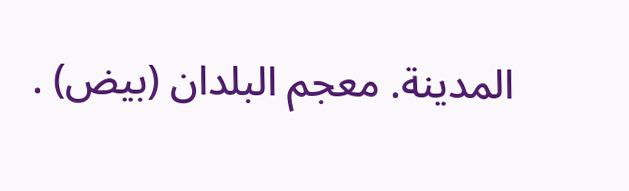المدينة. معجم البلدان (بيض) .